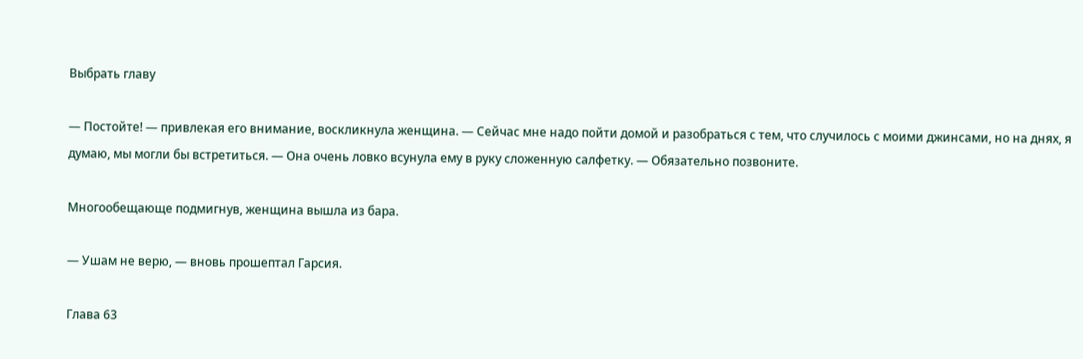Выбрать главу

— Постойте! — привлекая его внимание, воскликнула женщина. — Сейчас мне надо пойти домой и разобраться с тем, что случилось с моими джинсами, но на днях, я думаю, мы могли бы встретиться. — Она очень ловко всунула ему в руку сложенную салфетку. — Обязательно позвоните.

Многообещающе подмигнув, женщина вышла из бара.

— Ушам не верю, — вновь прошептал Гарсия.

Глава 63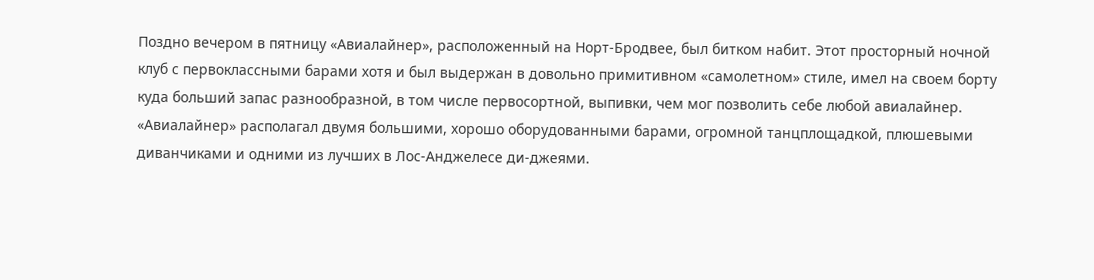Поздно вечером в пятницу «Авиалайнер», расположенный на Норт-Бродвее, был битком набит. Этот просторный ночной клуб с первоклассными барами хотя и был выдержан в довольно примитивном «самолетном» стиле, имел на своем борту куда больший запас разнообразной, в том числе первосортной, выпивки, чем мог позволить себе любой авиалайнер. «Авиалайнер» располагал двумя большими, хорошо оборудованными барами, огромной танцплощадкой, плюшевыми диванчиками и одними из лучших в Лос-Анджелесе ди-джеями.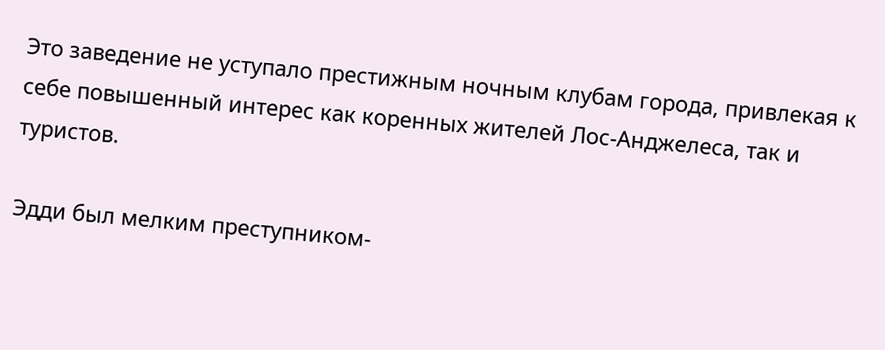Это заведение не уступало престижным ночным клубам города, привлекая к себе повышенный интерес как коренных жителей Лос-Анджелеса, так и туристов.

Эдди был мелким преступником-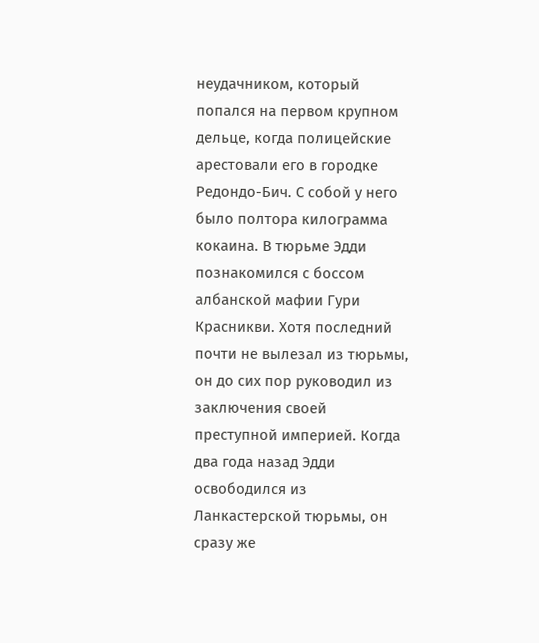неудачником, который попался на первом крупном дельце, когда полицейские арестовали его в городке Редондо-Бич. С собой у него было полтора килограмма кокаина. В тюрьме Эдди познакомился с боссом албанской мафии Гури Красникви. Хотя последний почти не вылезал из тюрьмы, он до сих пор руководил из заключения своей преступной империей. Когда два года назад Эдди освободился из Ланкастерской тюрьмы, он сразу же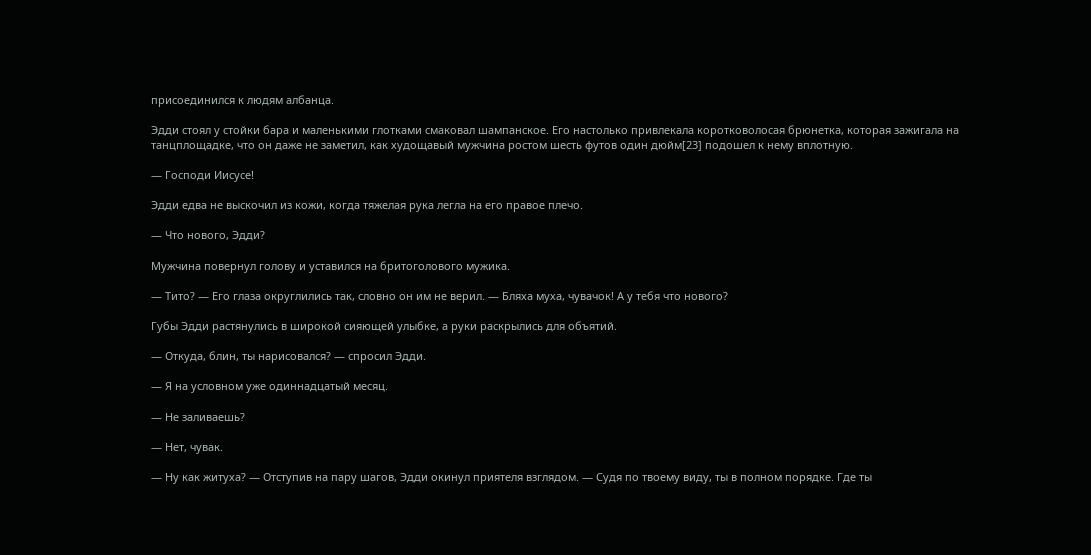присоединился к людям албанца.

Эдди стоял у стойки бара и маленькими глотками смаковал шампанское. Его настолько привлекала коротковолосая брюнетка, которая зажигала на танцплощадке, что он даже не заметил, как худощавый мужчина ростом шесть футов один дюйм[23] подошел к нему вплотную.

— Господи Иисусе!

Эдди едва не выскочил из кожи, когда тяжелая рука легла на его правое плечо.

— Что нового, Эдди?

Мужчина повернул голову и уставился на бритоголового мужика.

— Тито? — Его глаза округлились так, словно он им не верил. — Бляха муха, чувачок! А у тебя что нового?

Губы Эдди растянулись в широкой сияющей улыбке, а руки раскрылись для объятий.

— Откуда, блин, ты нарисовался? — спросил Эдди.

— Я на условном уже одиннадцатый месяц.

— Не заливаешь?

— Нет, чувак.

— Ну как житуха? — Отступив на пару шагов, Эдди окинул приятеля взглядом. — Судя по твоему виду, ты в полном порядке. Где ты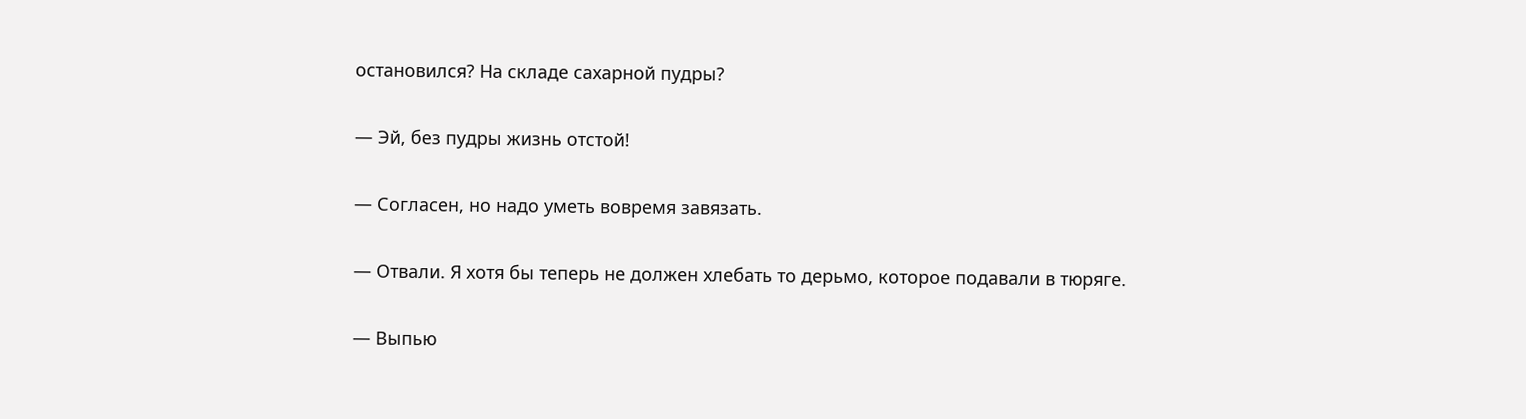остановился? На складе сахарной пудры?

— Эй, без пудры жизнь отстой!

— Согласен, но надо уметь вовремя завязать.

— Отвали. Я хотя бы теперь не должен хлебать то дерьмо, которое подавали в тюряге.

— Выпью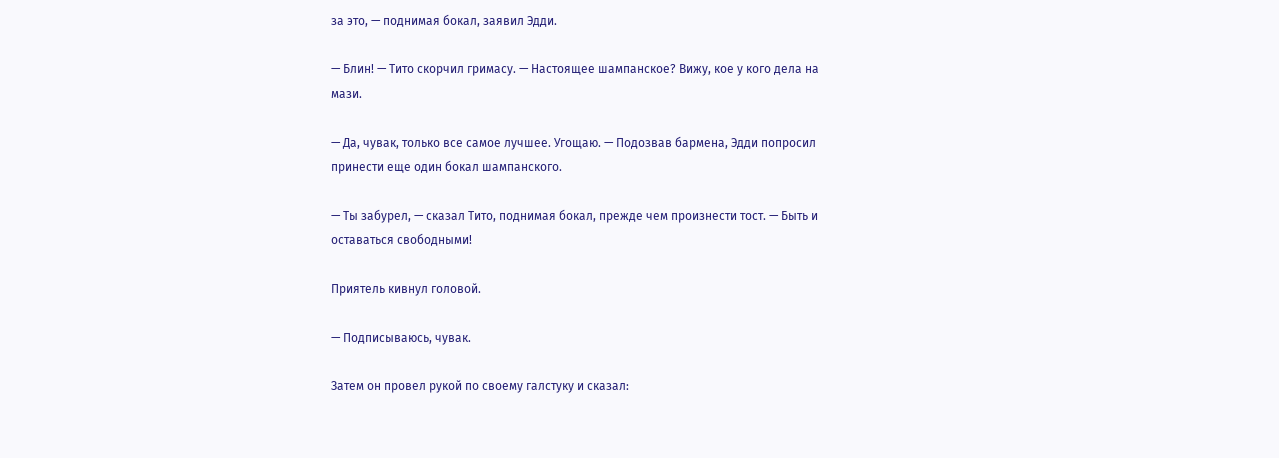за это, — поднимая бокал, заявил Эдди.

— Блин! — Тито скорчил гримасу. — Настоящее шампанское? Вижу, кое у кого дела на мази.

— Да, чувак, только все самое лучшее. Угощаю. — Подозвав бармена, Эдди попросил принести еще один бокал шампанского.

— Ты забурел, — сказал Тито, поднимая бокал, прежде чем произнести тост. — Быть и оставаться свободными!

Приятель кивнул головой.

— Подписываюсь, чувак.

Затем он провел рукой по своему галстуку и сказал: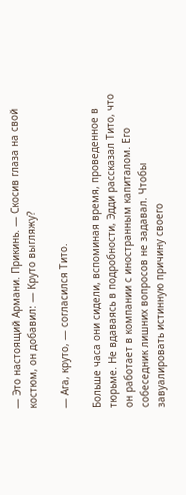— Это настоящий Армани. Прикинь. — Скосив глаза на свой костюм, он добавил: — Круто выгляжу?

— Ага, круто, — согласился Тито.

Больше часа они сидели, вспоминая время, проведенное в тюрьме. Не вдаваясь в подробности, Эдди рассказал Тито, что он работает в компании с иностранным капиталом. Его собеседник лишних вопросов не задавал. Чтобы завуалировать истинную причину своего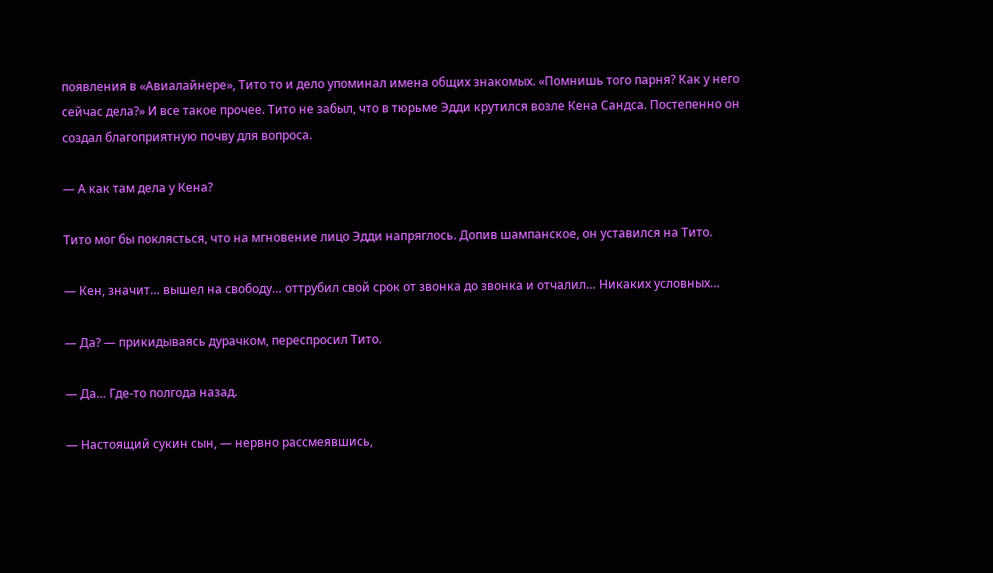появления в «Авиалайнере», Тито то и дело упоминал имена общих знакомых. «Помнишь того парня? Как у него сейчас дела?» И все такое прочее. Тито не забыл, что в тюрьме Эдди крутился возле Кена Сандса. Постепенно он создал благоприятную почву для вопроса.

— А как там дела у Кена?

Тито мог бы поклясться, что на мгновение лицо Эдди напряглось. Допив шампанское, он уставился на Тито.

— Кен, значит… вышел на свободу… оттрубил свой срок от звонка до звонка и отчалил… Никаких условных…

— Да? — прикидываясь дурачком, переспросил Тито.

— Да… Где-то полгода назад.

— Настоящий сукин сын, — нервно рассмеявшись,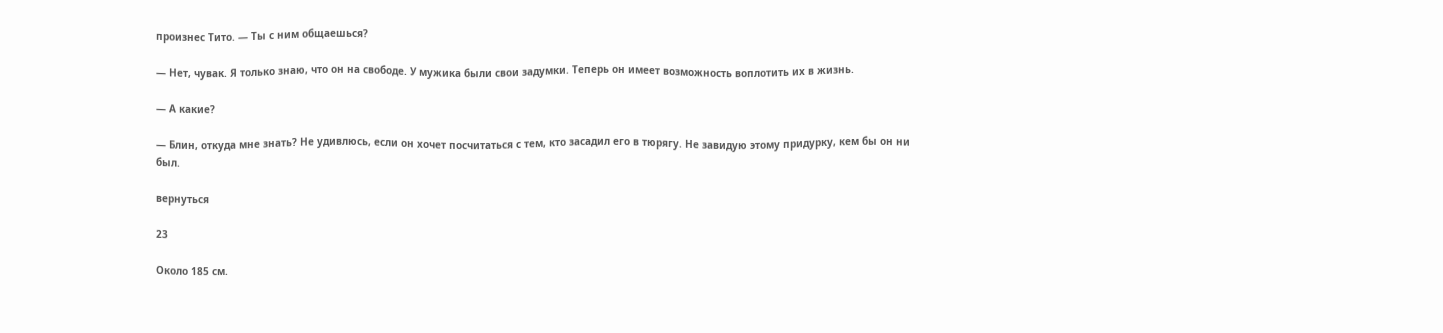произнес Тито. — Ты с ним общаешься?

— Нет, чувак. Я только знаю, что он на свободе. У мужика были свои задумки. Теперь он имеет возможность воплотить их в жизнь.

— А какие?

— Блин, откуда мне знать? Не удивлюсь, если он хочет посчитаться с тем, кто засадил его в тюрягу. Не завидую этому придурку, кем бы он ни был.

вернуться

23

Около 185 см.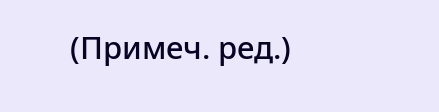(Примеч. ред.)